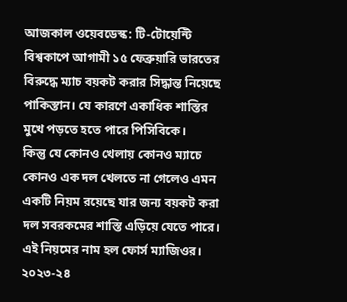আজকাল ওয়েবডেস্ক: টি-টোয়েন্টি বিশ্বকাপে আগামী ১৫ ফেব্রুয়ারি ভারতের বিরুদ্ধে ম্যাচ বয়কট করার সিদ্ধান্ত নিয়েছে পাকিস্তান। যে কারণে একাধিক শাস্তির মুখে পড়তে হতে পারে পিসিবিকে।
কিন্তু যে কোনও খেলায় কোনও ম্যাচে কোনও এক দল খেলতে না গেলেও এমন একটি নিয়ম রয়েছে যার জন্য বয়কট করা দল সবরকমের শাস্তি এড়িয়ে যেতে পারে। এই নিয়মের নাম হল ফোর্স ম্যাজিওর।
২০২৩-২৪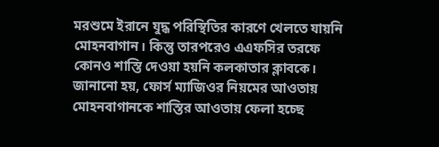মরশুমে ইরানে যুদ্ধ পরিস্থিতির কারণে খেলতে যায়নি মোহনবাগান। কিন্তু তারপরেও এএফসির তরফে কোনও শাস্তি দেওয়া হয়নি কলকাতার ক্লাবকে। জানানো হয়, ফোর্স ম্যাজিওর নিয়মের আওতায় মোহনবাগানকে শাস্তির আওতায় ফেলা হচ্ছে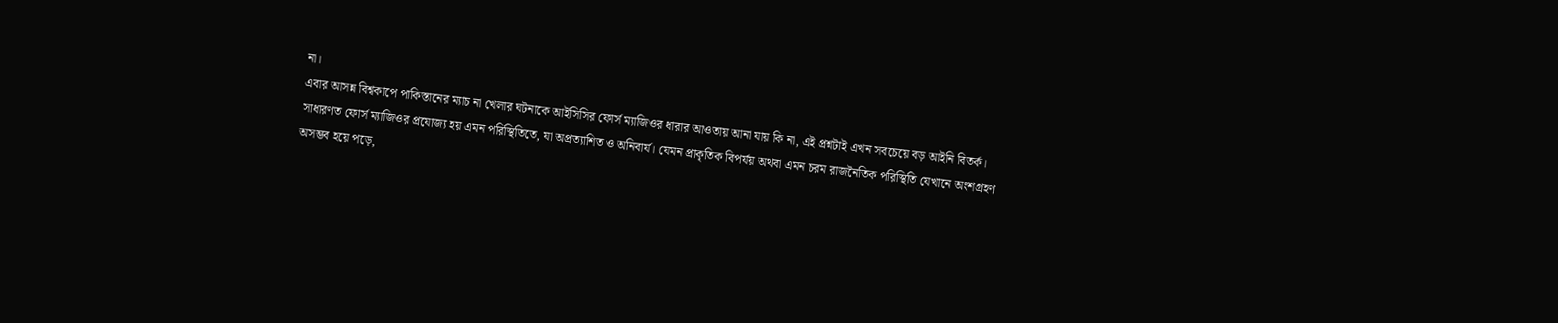না।
এবার আসন্ন বিশ্বকাপে পাকিস্তানের ম্যাচ না খেলার ঘটনাকে আইসিসির ফোর্স ম্যাজিওর ধারার আওতায় আনা যায় কি না, এই প্রশ্নটাই এখন সবচেয়ে বড় আইনি বিতর্ক।
সাধারণত ফোর্স ম্যাজিওর প্রযোজ্য হয় এমন পরিস্থিতিতে, যা অপ্রত্যাশিত ও অনিবার্য। যেমন প্রাকৃতিক বিপর্যয় অথবা এমন চরম রাজনৈতিক পরিস্থিতি যেখানে অংশগ্রহণ অসম্ভব হয়ে পড়ে,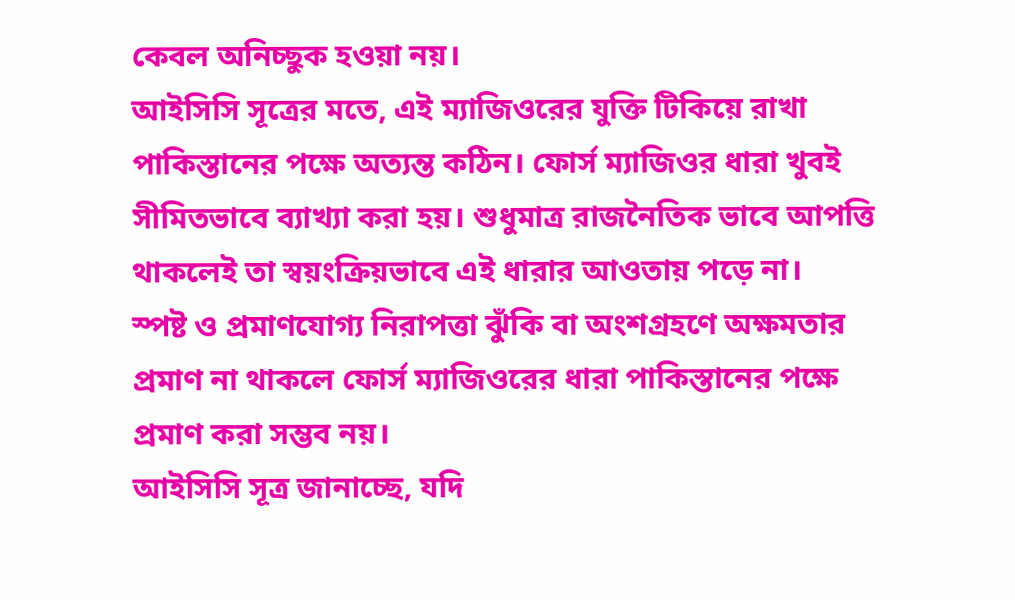কেবল অনিচ্ছুক হওয়া নয়।
আইসিসি সূত্রের মতে, এই ম্যাজিওরের যুক্তি টিকিয়ে রাখা পাকিস্তানের পক্ষে অত্যন্ত কঠিন। ফোর্স ম্যাজিওর ধারা খুবই সীমিতভাবে ব্যাখ্যা করা হয়। শুধুমাত্র রাজনৈতিক ভাবে আপত্তি থাকলেই তা স্বয়ংক্রিয়ভাবে এই ধারার আওতায় পড়ে না।
স্পষ্ট ও প্রমাণযোগ্য নিরাপত্তা ঝুঁকি বা অংশগ্রহণে অক্ষমতার প্রমাণ না থাকলে ফোর্স ম্যাজিওরের ধারা পাকিস্তানের পক্ষে প্রমাণ করা সম্ভব নয়।
আইসিসি সূত্র জানাচ্ছে, যদি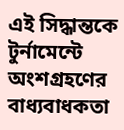এই সিদ্ধান্তকে টুর্নামেন্টে অংশগ্রহণের বাধ্যবাধকতা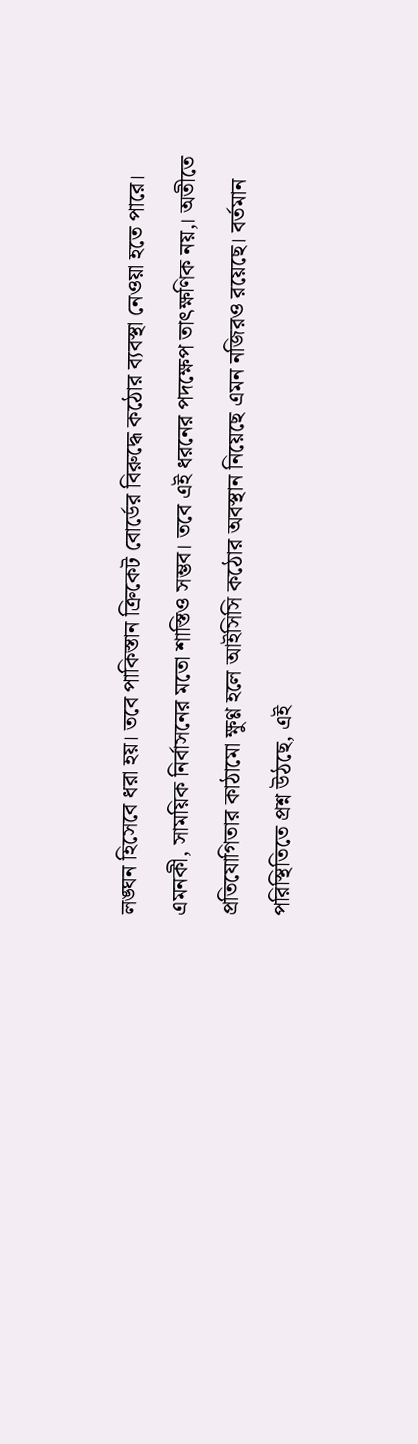লঙ্ঘন হিসেবে ধরা হয়। তবে পাকিস্তান ক্রিকেট বোর্ডের বিরুদ্ধে কঠোর ব্যবস্থা নেওয়া হতে পারে।
এমনকী, সাময়িক নির্বাসনের মতো শাস্তিও সম্ভব। তবে এই ধরনের পদক্ষেপ তাৎক্ষণিক নয়,। অতীতে প্রতিযোগিতার কাঠামো ক্ষুণ্ণ হলে আইসিসি কঠোর অবস্থান নিয়েছে এমন নজিরও রয়েছে। বর্তমান পরিস্থিতিতে প্রশ্ন উঠছে, এই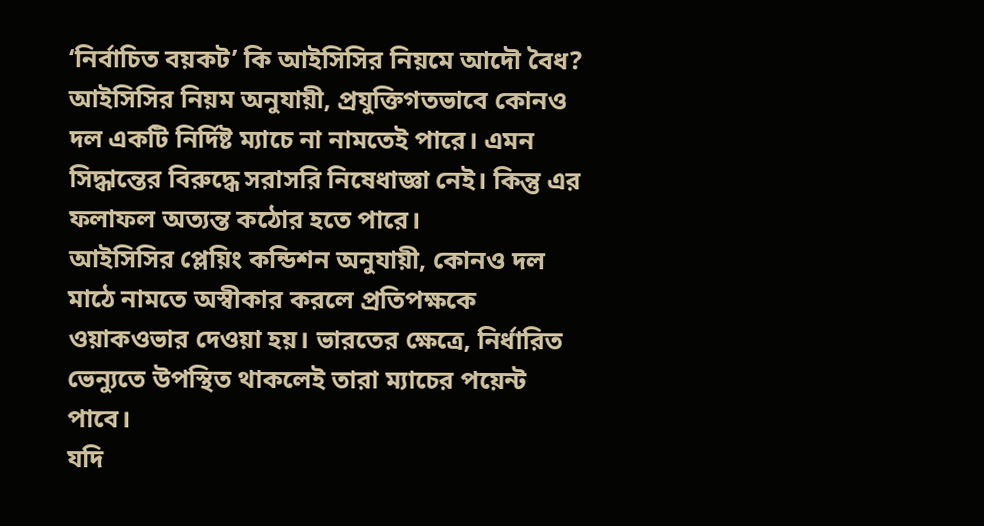‘নির্বাচিত বয়কট’ কি আইসিসির নিয়মে আদৌ বৈধ?
আইসিসির নিয়ম অনুযায়ী, প্রযুক্তিগতভাবে কোনও দল একটি নির্দিষ্ট ম্যাচে না নামতেই পারে। এমন সিদ্ধান্তের বিরুদ্ধে সরাসরি নিষেধাজ্ঞা নেই। কিন্তু এর ফলাফল অত্যন্ত কঠোর হতে পারে।
আইসিসির প্লেয়িং কন্ডিশন অনুযায়ী, কোনও দল মাঠে নামতে অস্বীকার করলে প্রতিপক্ষকে ওয়াকওভার দেওয়া হয়। ভারতের ক্ষেত্রে, নির্ধারিত ভেন্যুতে উপস্থিত থাকলেই তারা ম্যাচের পয়েন্ট পাবে।
যদি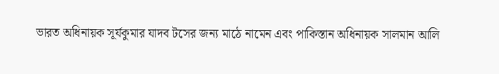ভারত অধিনায়ক সূর্যকুমার যাদব টসের জন্য মাঠে নামেন এবং পাকিস্তান অধিনায়ক সালমান আলি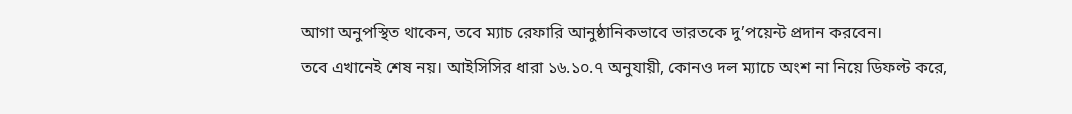আগা অনুপস্থিত থাকেন, তবে ম্যাচ রেফারি আনুষ্ঠানিকভাবে ভারতকে দু’পয়েন্ট প্রদান করবেন।
তবে এখানেই শেষ নয়। আইসিসির ধারা ১৬.১০.৭ অনুযায়ী, কোনও দল ম্যাচে অংশ না নিয়ে ডিফল্ট করে,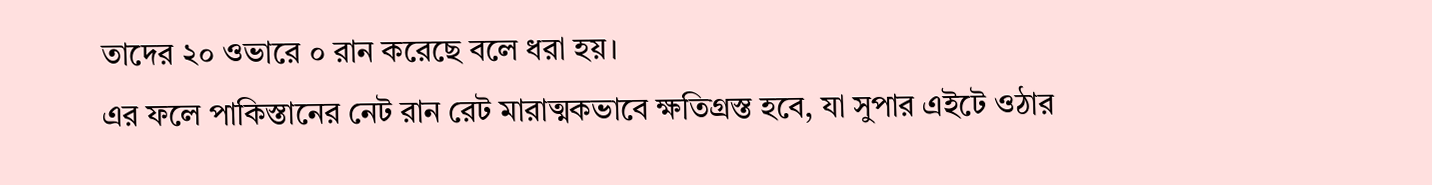তাদের ২০ ওভারে ০ রান করেছে বলে ধরা হয়।
এর ফলে পাকিস্তানের নেট রান রেট মারাত্মকভাবে ক্ষতিগ্রস্ত হবে, যা সুপার এইটে ওঠার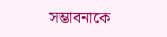সম্ভাবনাকে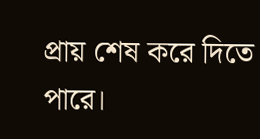প্রায় শেষ করে দিতে পারে।